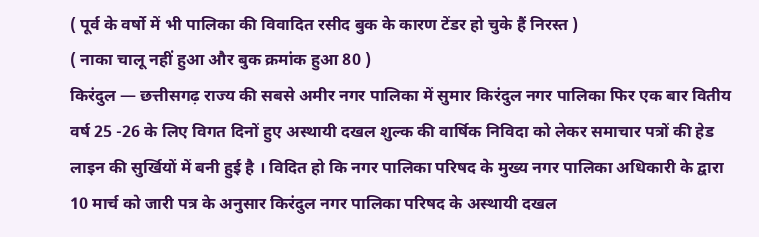( पूर्व के वर्षो में भी पालिका की विवादित रसीद बुक के कारण टेंडर हो चुके हैं निरस्त )
( नाका चालू नहीं हुआ और बुक क्रमांक हुआ 80 )
किरंदुल — छत्तीसगढ़ राज्य की सबसे अमीर नगर पालिका में सुमार किरंदुल नगर पालिका फिर एक बार वितीय वर्ष 25 -26 के लिए विगत दिनों हुए अस्थायी दखल शुल्क की वार्षिक निविदा को लेकर समाचार पत्रों की हेड लाइन की सुर्खियों में बनी हुई है । विदित हो कि नगर पालिका परिषद के मुख्य नगर पालिका अधिकारी के द्वारा 10 मार्च को जारी पत्र के अनुसार किरंदुल नगर पालिका परिषद के अस्थायी दखल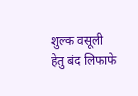शुल्क वसूली हेतु बंद लिफाफे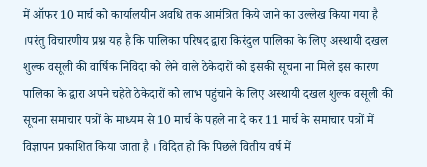में ऑफर 10 मार्च को कार्यालयीन अवधि तक आमंत्रित किये जाने का उल्लेख किया गया है ।परंतु विचारणीय प्रश्न यह है कि पालिका परिषद द्वारा किरंदुल पालिका के लिए अस्थायी दखल शुल्क वसूली की वार्षिक निविदा को लेने वाले ठेकेदारों को इसकी सूचना ना मिले इस कारण पालिका के द्वारा अपने चहेते ठेकेदारों को लाभ पहुंचाने के लिए अस्थायी दखल शुल्क वसूली की सूचना समाचार पत्रों के माध्यम से 10 मार्च के पहले ना दे कर 11 मार्च के समाचार पत्रों में विज्ञापन प्रकाशित किया जाता है । विदित हो कि पिछले वितीय वर्ष में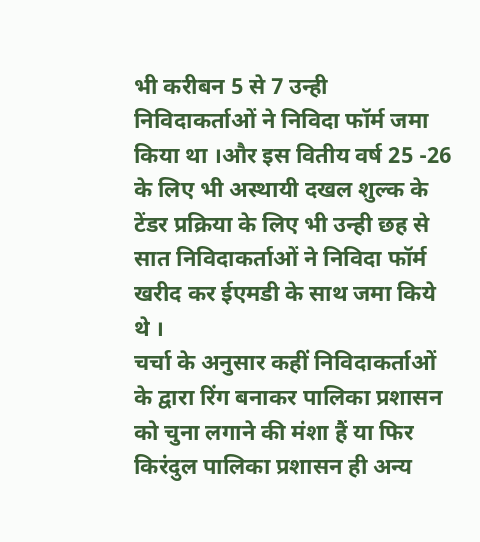भी करीबन 5 से 7 उन्ही निविदाकर्ताओं ने निविदा फॉर्म जमा किया था ।और इस वितीय वर्ष 25 -26 के लिए भी अस्थायी दखल शुल्क के टेंडर प्रक्रिया के लिए भी उन्ही छह से सात निविदाकर्ताओं ने निविदा फॉर्म खरीद कर ईएमडी के साथ जमा किये थे ।
चर्चा के अनुसार कहीं निविदाकर्ताओं के द्वारा रिंग बनाकर पालिका प्रशासन को चुना लगाने की मंशा हैं या फिर किरंदुल पालिका प्रशासन ही अन्य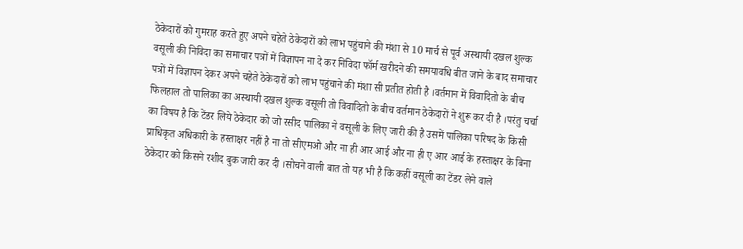ठेकेदारों को गुमराह करते हुए अपने चहेते ठेकेदारों को लाभ पहुंचाने की मंशा से 10 मार्च से पूर्व अस्थायी दखल शुल्क वसूली की निविदा का समाचार पत्रों में विज्ञापन ना दे कर निविदा फॉर्म खरीदने की समयावधि बीत जाने के बाद समाचार पत्रों में विज्ञापन देकर अपने चहेते ठेकेदारों को लाभ पहुंचाने की मंशा सी प्रतीत होती है ।वर्तमान में विवादितो के बीच फिलहाल तो पालिका का अस्थायी दखल शुल्क वसूली तो विवादितो के बीच वर्तमान ठेकेदारों ने शुरू कर दी है ।परंतु चर्चा का विषय है कि टेंडर लिये ठेकेदार को जो रसीद पालिका ने वसूली के लिए जारी की है उसमें पालिका परिषद के किसी प्राधिकृत अधिकारी के हस्ताक्षर नहीं है ना तो सीएमओ और ना ही आर आई और ना ही ए आर आई के हस्ताक्षर के बिना ठेकेदार को किसने रशीद बुक जारी कर दी ।सोचने वाली बात तो यह भी है कि कहीं वसूली का टेंडर लेने वाले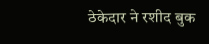ठेकेदार ने रशीद बुक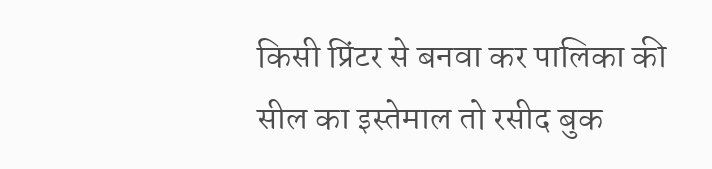किसी प्रिंटर से बनवा कर पालिका की सील का इस्तेमाल तो रसीद बुक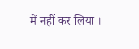में नहीं कर लिया ।